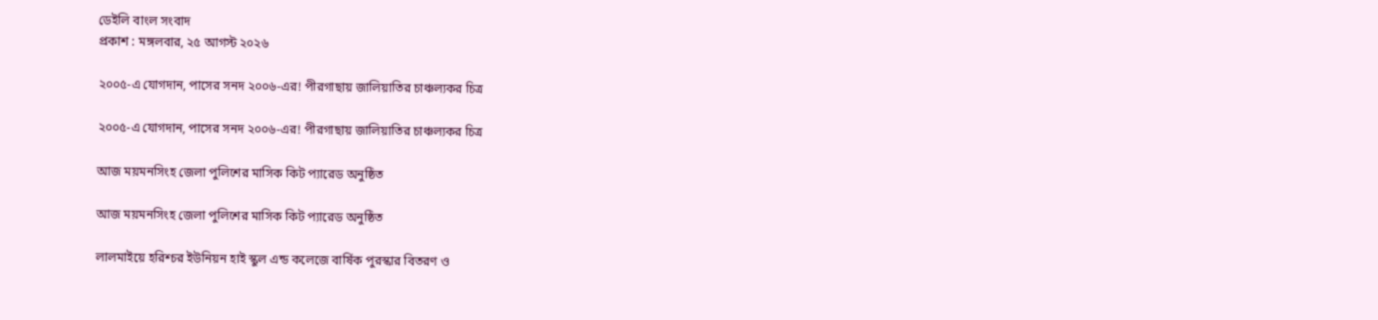ডেইলি বাংল সংবাদ
প্রকাশ : মঙ্গলবার, ২৫ আগস্ট ২০২৬

২০০৫-এ যোগদান, পাসের সনদ ২০০৬-এর! পীরগাছায় জালিয়াতির চাঞ্চল্যকর চিত্র

২০০৫-এ যোগদান, পাসের সনদ ২০০৬-এর! পীরগাছায় জালিয়াতির চাঞ্চল্যকর চিত্র

আজ ময়মনসিংহ জেলা পুলিশের মাসিক কিট প্যারেড অনুষ্ঠিত

আজ ময়মনসিংহ জেলা পুলিশের মাসিক কিট প্যারেড অনুষ্ঠিত

লালমাইয়ে হরিশ্চর ইউনিয়ন হাই স্কুল এন্ড কলেজে বার্ষিক পুরস্কার বিতরণ ও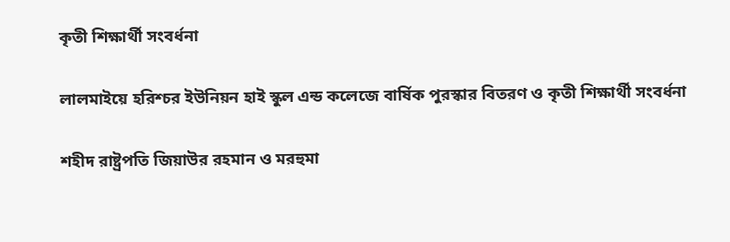কৃতী শিক্ষার্থী সংবর্ধনা

লালমাইয়ে হরিশ্চর ইউনিয়ন হাই স্কুল এন্ড কলেজে বার্ষিক পুরস্কার বিতরণ ও কৃতী শিক্ষার্থী সংবর্ধনা

শহীদ রাষ্ট্রপতি জিয়াউর রহমান ও মরহুমা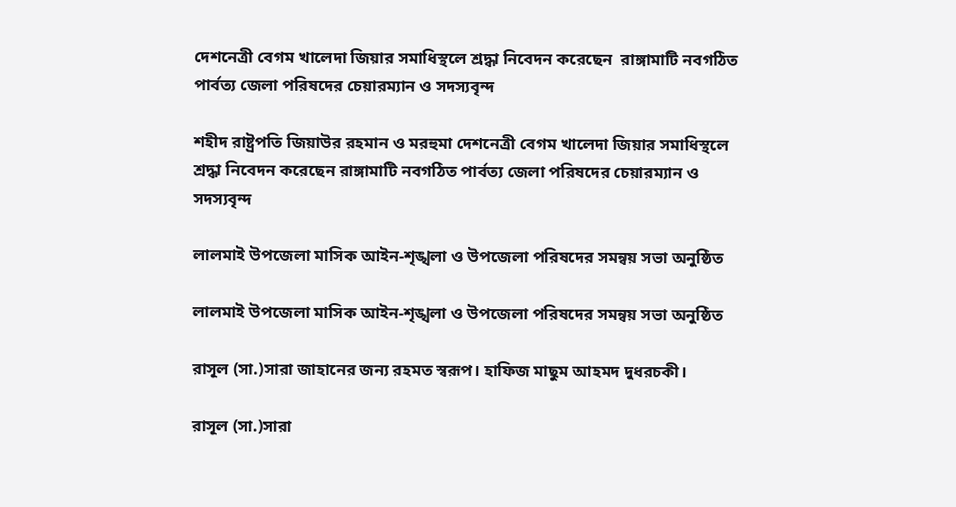দেশনেত্রী বেগম খালেদা জিয়ার সমাধিস্থলে শ্রদ্ধা নিবেদন করেছেন  রাঙ্গামাটি নবগঠিত পার্বত্য জেলা পরিষদের চেয়ারম্যান ও সদস্যবৃন্দ

শহীদ রাষ্ট্রপতি জিয়াউর রহমান ও মরহুমা দেশনেত্রী বেগম খালেদা জিয়ার সমাধিস্থলে শ্রদ্ধা নিবেদন করেছেন রাঙ্গামাটি নবগঠিত পার্বত্য জেলা পরিষদের চেয়ারম্যান ও সদস্যবৃন্দ

লালমাই উপজেলা মাসিক আইন-শৃঙ্খলা ও উপজেলা পরিষদের সমন্বয় সভা অনুষ্ঠিত

লালমাই উপজেলা মাসিক আইন-শৃঙ্খলা ও উপজেলা পরিষদের সমন্বয় সভা অনুষ্ঠিত

রাসূল (সা.)সারা জাহানের জন্য রহমত স্বরূপ। হাফিজ মাছুম আহমদ দুধরচকী।

রাসূল (সা.)সারা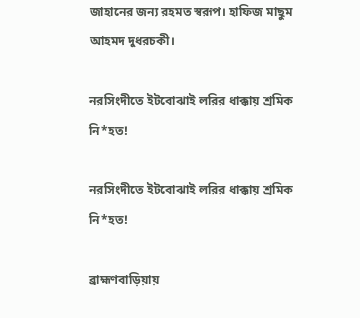জাহানের জন্য রহমত স্বরূপ। হাফিজ মাছুম আহমদ দুধরচকী।

নরসিংদীতে ইটবোঝাই লরির ধাক্কায় শ্রমিক নি*হত!

নরসিংদীতে ইটবোঝাই লরির ধাক্কায় শ্রমিক নি*হত!

ব্রাহ্মণবাড়িয়ায়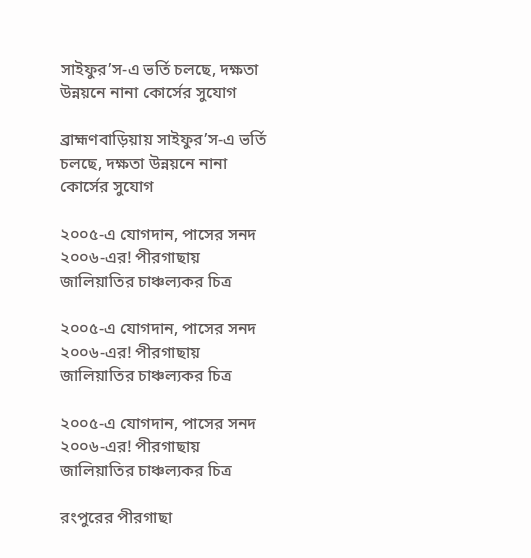সাইফুর’স-এ ভর্তি চলছে, দক্ষতা উন্নয়নে নানা কোর্সের সুযোগ

ব্রাহ্মণবাড়িয়ায় সাইফুর’স-এ ভর্তি চলছে, দক্ষতা উন্নয়নে নানা কোর্সের সুযোগ

২০০৫-এ যোগদান, পাসের সনদ ২০০৬-এর! পীরগাছায় জালিয়াতির চাঞ্চল্যকর চিত্র

২০০৫-এ যোগদান, পাসের সনদ ২০০৬-এর! পীরগাছায় জালিয়াতির চাঞ্চল্যকর চিত্র

২০০৫-এ যোগদান, পাসের সনদ ২০০৬-এর! পীরগাছায় জালিয়াতির চাঞ্চল্যকর চিত্র

রংপুরের পীরগাছা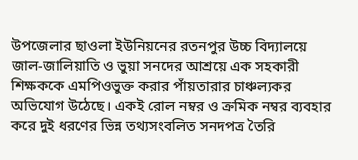উপজেলার ছাওলা ইউনিয়নের রতনপুর উচ্চ বিদ্যালয়ে জাল-জালিয়াতি ও ভুয়া সনদের আশ্রয়ে এক সহকারী শিক্ষককে এমপিওভুক্ত করার পাঁয়তারার চাঞ্চল্যকর অভিযোগ উঠেছে। একই রোল নম্বর ও ক্রমিক নম্বর ব্যবহার করে দুই ধরণের ভিন্ন তথ্যসংবলিত সনদপত্র তৈরি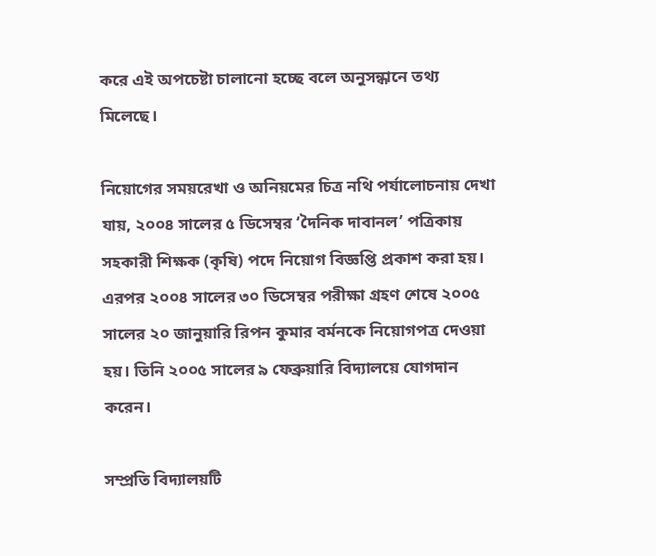করে এই অপচেষ্টা চালানো হচ্ছে বলে অনুসন্ধানে তথ্য মিলেছে।

নিয়োগের সময়রেখা ও অনিয়মের চিত্র নথি পর্যালোচনায় দেখা যায়, ২০০৪ সালের ৫ ডিসেম্বর ‘দৈনিক দাবানল’ পত্রিকায় সহকারী শিক্ষক (কৃষি) পদে নিয়োগ বিজ্ঞপ্তি প্রকাশ করা হয়। এরপর ২০০৪ সালের ৩০ ডিসেম্বর পরীক্ষা গ্রহণ শেষে ২০০৫ সালের ২০ জানুয়ারি রিপন কুমার বর্মনকে নিয়োগপত্র দেওয়া হয়। তিনি ২০০৫ সালের ৯ ফেব্রুয়ারি বিদ্যালয়ে যোগদান করেন।

সম্প্রতি বিদ্যালয়টি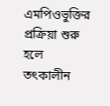এমপিওভুক্তির প্রক্রিয়া শুরু হলে তৎকালীন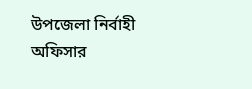উপজেলা নির্বাহী অফিসার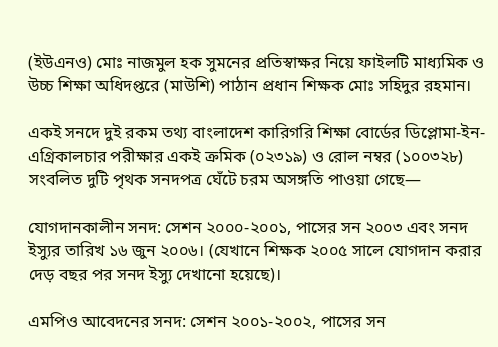(ইউএনও) মোঃ নাজমুল হক সুমনের প্রতিস্বাক্ষর নিয়ে ফাইলটি মাধ্যমিক ও উচ্চ শিক্ষা অধিদপ্তরে (মাউশি) পাঠান প্রধান শিক্ষক মোঃ সহিদুর রহমান।

একই সনদে দুই রকম তথ্য বাংলাদেশ কারিগরি শিক্ষা বোর্ডের ডিপ্লোমা-ইন-এগ্রিকালচার পরীক্ষার একই ক্রমিক (০২৩১৯) ও রোল নম্বর (১০০৩২৮) সংবলিত দুটি পৃথক সনদপত্র ঘেঁটে চরম অসঙ্গতি পাওয়া গেছে—

যোগদানকালীন সনদ: সেশন ২০০০-২০০১, পাসের সন ২০০৩ এবং সনদ ইস্যুর তারিখ ১৬ জুন ২০০৬। (যেখানে শিক্ষক ২০০৫ সালে যোগদান করার দেড় বছর পর সনদ ইস্যু দেখানো হয়েছে)।

এমপিও আবেদনের সনদ: সেশন ২০০১-২০০২, পাসের সন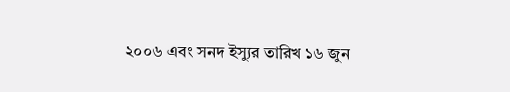২০০৬ এবং সনদ ইস্যুর তারিখ ১৬ জুন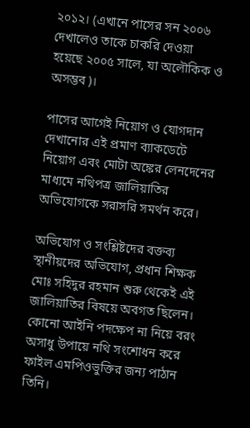২০১২। (এখানে পাসের সন ২০০৬ দেখালেও তাকে চাকরি দেওয়া হয়েছে ২০০৫ সালে, যা অলৌকিক ও অসম্ভব)।

পাসের আগেই নিয়োগ ও যোগদান দেখানোর এই প্রমাণ ব্যাকডেটে নিয়োগ এবং মোটা অঙ্কের লেনদেনের মাধ্যমে নথিপত্র জালিয়াতির অভিযোগকে সরাসরি সমর্থন করে।

অভিযোগ ও সংশ্লিষ্টদের বক্তব্য স্থানীয়দের অভিযোগ, প্রধান শিক্ষক মোঃ সহিদুর রহমান শুরু থেকেই এই জালিয়াতির বিষয়ে অবগত ছিলেন। কোনো আইনি পদক্ষেপ না নিয়ে বরং অসাধু উপায়ে নথি সংশোধন করে ফাইল এমপিওভুক্তির জন্য পাঠান তিনি।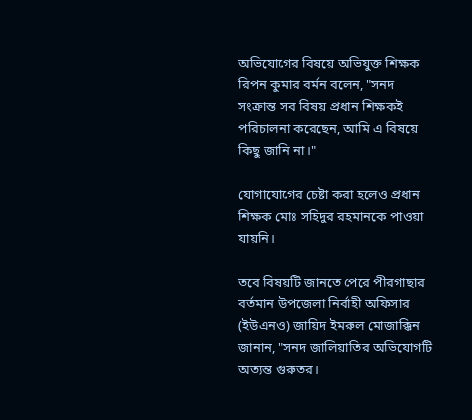অভিযোগের বিষয়ে অভিযুক্ত শিক্ষক রিপন কুমার বর্মন বলেন, "সনদ সংক্রান্ত সব বিষয় প্রধান শিক্ষকই পরিচালনা করেছেন, আমি এ বিষয়ে কিছু জানি না।"

যোগাযোগের চেষ্টা করা হলেও প্রধান শিক্ষক মোঃ সহিদুর রহমানকে পাওয়া যায়নি।

তবে বিষয়টি জানতে পেরে পীরগাছার বর্তমান উপজেলা নির্বাহী অফিসার (ইউএনও) জায়িদ ইমরুল মোজাক্কিন জানান, "সনদ জালিয়াতির অভিযোগটি অত্যন্ত গুরুতর।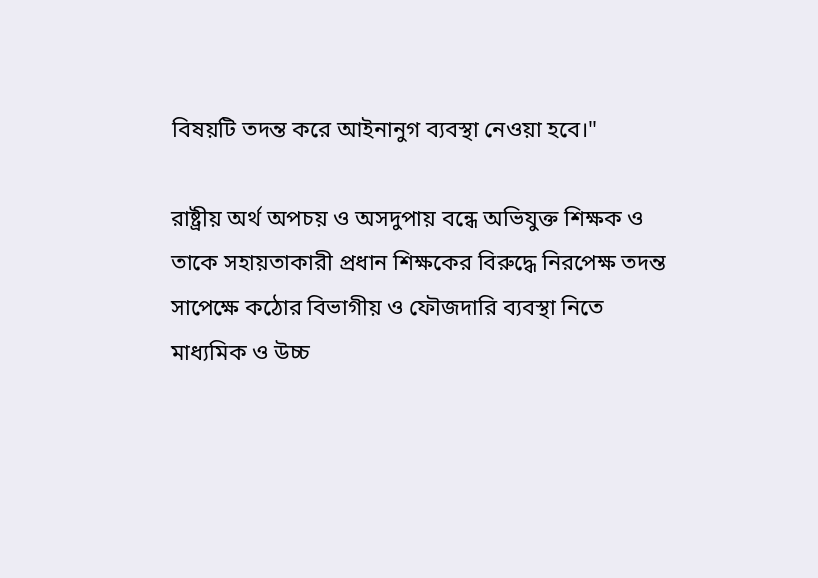বিষয়টি তদন্ত করে আইনানুগ ব্যবস্থা নেওয়া হবে।"

রাষ্ট্রীয় অর্থ অপচয় ও অসদুপায় বন্ধে অভিযুক্ত শিক্ষক ও তাকে সহায়তাকারী প্রধান শিক্ষকের বিরুদ্ধে নিরপেক্ষ তদন্ত সাপেক্ষে কঠোর বিভাগীয় ও ফৌজদারি ব্যবস্থা নিতে মাধ্যমিক ও উচ্চ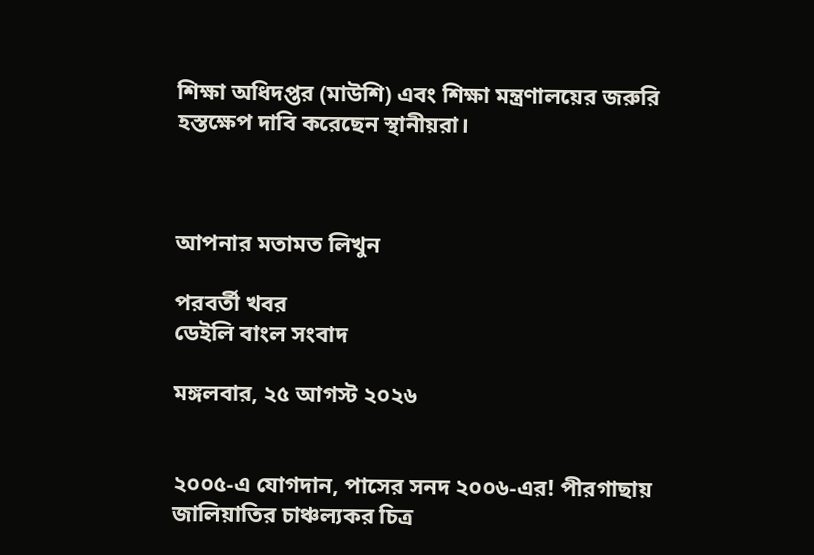শিক্ষা অধিদপ্তর (মাউশি) এবং শিক্ষা মন্ত্রণালয়ের জরুরি হস্তক্ষেপ দাবি করেছেন স্থানীয়রা।



আপনার মতামত লিখুন

পরবর্তী খবর
ডেইলি বাংল সংবাদ

মঙ্গলবার, ২৫ আগস্ট ২০২৬


২০০৫-এ যোগদান, পাসের সনদ ২০০৬-এর! পীরগাছায় জালিয়াতির চাঞ্চল্যকর চিত্র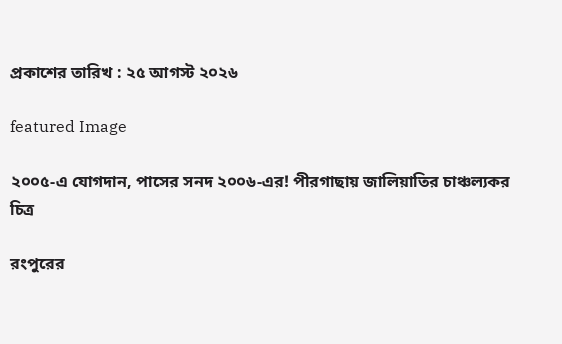প্রকাশের তারিখ : ২৫ আগস্ট ২০২৬

featured Image

২০০৫-এ যোগদান, পাসের সনদ ২০০৬-এর! পীরগাছায় জালিয়াতির চাঞ্চল্যকর চিত্র

রংপুরের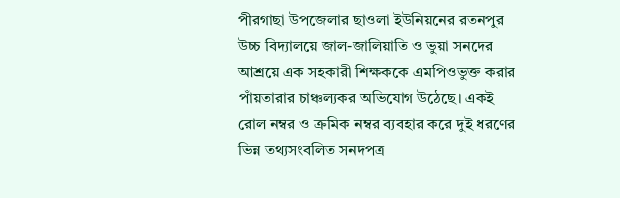পীরগাছা উপজেলার ছাওলা ইউনিয়নের রতনপুর উচ্চ বিদ্যালয়ে জাল-জালিয়াতি ও ভুয়া সনদের আশ্রয়ে এক সহকারী শিক্ষককে এমপিওভুক্ত করার পাঁয়তারার চাঞ্চল্যকর অভিযোগ উঠেছে। একই রোল নম্বর ও ক্রমিক নম্বর ব্যবহার করে দুই ধরণের ভিন্ন তথ্যসংবলিত সনদপত্র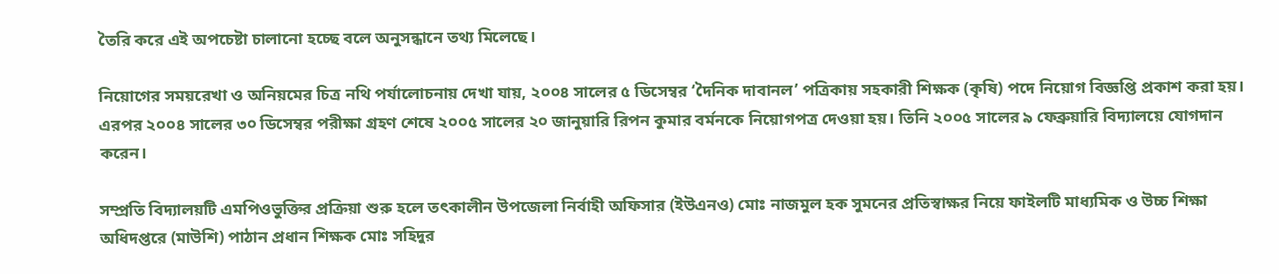তৈরি করে এই অপচেষ্টা চালানো হচ্ছে বলে অনুসন্ধানে তথ্য মিলেছে।

নিয়োগের সময়রেখা ও অনিয়মের চিত্র নথি পর্যালোচনায় দেখা যায়, ২০০৪ সালের ৫ ডিসেম্বর ‘দৈনিক দাবানল’ পত্রিকায় সহকারী শিক্ষক (কৃষি) পদে নিয়োগ বিজ্ঞপ্তি প্রকাশ করা হয়। এরপর ২০০৪ সালের ৩০ ডিসেম্বর পরীক্ষা গ্রহণ শেষে ২০০৫ সালের ২০ জানুয়ারি রিপন কুমার বর্মনকে নিয়োগপত্র দেওয়া হয়। তিনি ২০০৫ সালের ৯ ফেব্রুয়ারি বিদ্যালয়ে যোগদান করেন।

সম্প্রতি বিদ্যালয়টি এমপিওভুক্তির প্রক্রিয়া শুরু হলে তৎকালীন উপজেলা নির্বাহী অফিসার (ইউএনও) মোঃ নাজমুল হক সুমনের প্রতিস্বাক্ষর নিয়ে ফাইলটি মাধ্যমিক ও উচ্চ শিক্ষা অধিদপ্তরে (মাউশি) পাঠান প্রধান শিক্ষক মোঃ সহিদুর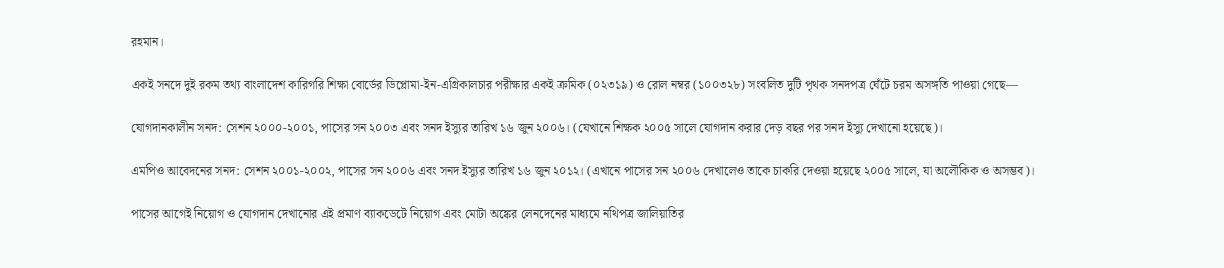রহমান।

একই সনদে দুই রকম তথ্য বাংলাদেশ কারিগরি শিক্ষা বোর্ডের ডিপ্লোমা-ইন-এগ্রিকালচার পরীক্ষার একই ক্রমিক (০২৩১৯) ও রোল নম্বর (১০০৩২৮) সংবলিত দুটি পৃথক সনদপত্র ঘেঁটে চরম অসঙ্গতি পাওয়া গেছে—

যোগদানকালীন সনদ: সেশন ২০০০-২০০১, পাসের সন ২০০৩ এবং সনদ ইস্যুর তারিখ ১৬ জুন ২০০৬। (যেখানে শিক্ষক ২০০৫ সালে যোগদান করার দেড় বছর পর সনদ ইস্যু দেখানো হয়েছে)।

এমপিও আবেদনের সনদ: সেশন ২০০১-২০০২, পাসের সন ২০০৬ এবং সনদ ইস্যুর তারিখ ১৬ জুন ২০১২। (এখানে পাসের সন ২০০৬ দেখালেও তাকে চাকরি দেওয়া হয়েছে ২০০৫ সালে, যা অলৌকিক ও অসম্ভব)।

পাসের আগেই নিয়োগ ও যোগদান দেখানোর এই প্রমাণ ব্যাকডেটে নিয়োগ এবং মোটা অঙ্কের লেনদেনের মাধ্যমে নথিপত্র জালিয়াতির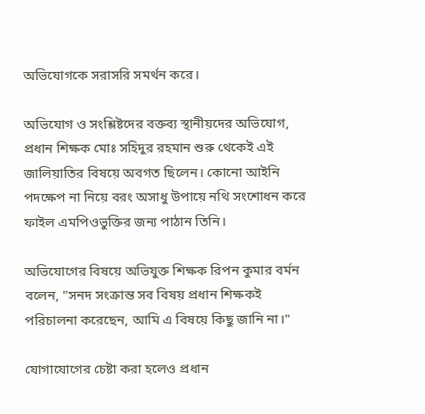অভিযোগকে সরাসরি সমর্থন করে।

অভিযোগ ও সংশ্লিষ্টদের বক্তব্য স্থানীয়দের অভিযোগ, প্রধান শিক্ষক মোঃ সহিদুর রহমান শুরু থেকেই এই জালিয়াতির বিষয়ে অবগত ছিলেন। কোনো আইনি পদক্ষেপ না নিয়ে বরং অসাধু উপায়ে নথি সংশোধন করে ফাইল এমপিওভুক্তির জন্য পাঠান তিনি।

অভিযোগের বিষয়ে অভিযুক্ত শিক্ষক রিপন কুমার বর্মন বলেন, "সনদ সংক্রান্ত সব বিষয় প্রধান শিক্ষকই পরিচালনা করেছেন, আমি এ বিষয়ে কিছু জানি না।"

যোগাযোগের চেষ্টা করা হলেও প্রধান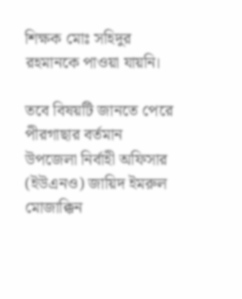শিক্ষক মোঃ সহিদুর রহমানকে পাওয়া যায়নি।

তবে বিষয়টি জানতে পেরে পীরগাছার বর্তমান উপজেলা নির্বাহী অফিসার (ইউএনও) জায়িদ ইমরুল মোজাক্কিন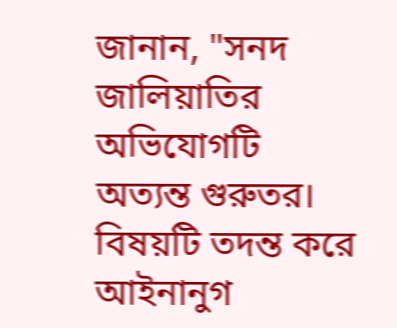জানান, "সনদ জালিয়াতির অভিযোগটি অত্যন্ত গুরুতর। বিষয়টি তদন্ত করে আইনানুগ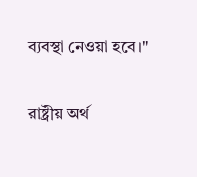ব্যবস্থা নেওয়া হবে।"

রাষ্ট্রীয় অর্থ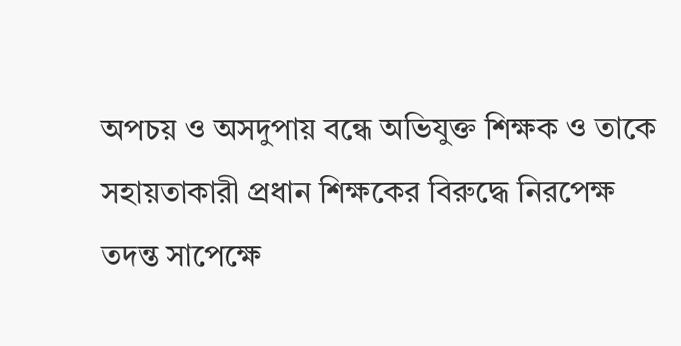অপচয় ও অসদুপায় বন্ধে অভিযুক্ত শিক্ষক ও তাকে সহায়তাকারী প্রধান শিক্ষকের বিরুদ্ধে নিরপেক্ষ তদন্ত সাপেক্ষে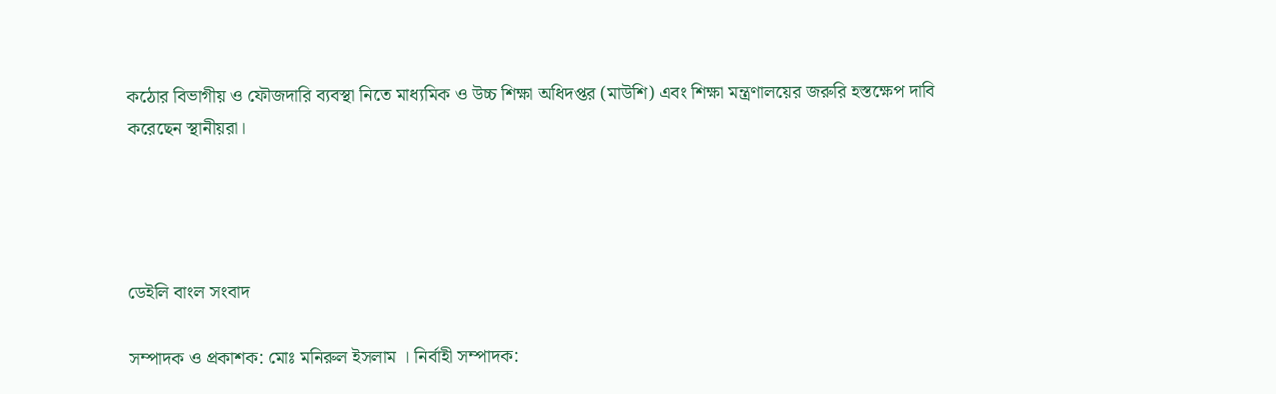কঠোর বিভাগীয় ও ফৌজদারি ব্যবস্থা নিতে মাধ্যমিক ও উচ্চ শিক্ষা অধিদপ্তর (মাউশি) এবং শিক্ষা মন্ত্রণালয়ের জরুরি হস্তক্ষেপ দাবি করেছেন স্থানীয়রা।




ডেইলি বাংল সংবাদ

সম্পাদক ও প্রকাশক: মোঃ মনিরুল ইসলাম । নির্বাহী সম্পাদক: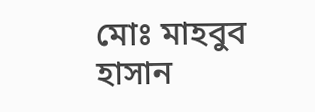মোঃ মাহবুব হাসান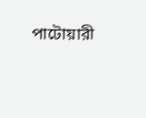পাটোয়ারী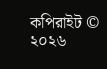কপিরাইট © ২০২৬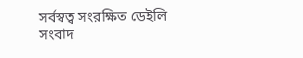সর্বস্বত্ব সংরক্ষিত ডেইলি সংবাদ